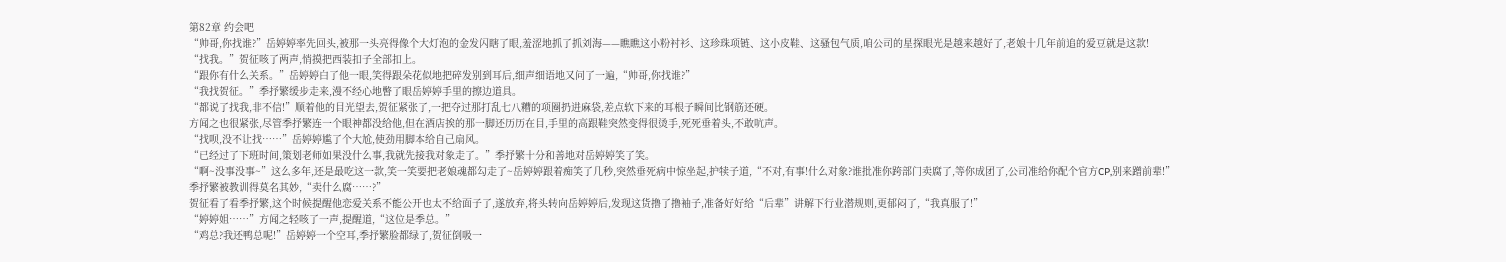第82章 约会吧
“帅哥,你找谁?”岳婷婷率先回头,被那一头亮得像个大灯泡的金发闪瞎了眼,羞涩地抓了抓刘海——瞧瞧这小粉衬衫、这珍珠项链、这小皮鞋、这骚包气质,咱公司的星探眼光是越来越好了,老娘十几年前追的爱豆就是这款!
“找我。”贺征咳了两声,悄摸把西装扣子全部扣上。
“跟你有什么关系。”岳婷婷白了他一眼,笑得跟朵花似地把碎发别到耳后,细声细语地又问了一遍,“帅哥,你找谁?”
“我找贺征。”季抒繁缓步走来,漫不经心地瞥了眼岳婷婷手里的擦边道具。
“都说了找我,非不信!”顺着他的目光望去,贺征紧张了,一把夺过那打乱七八糟的项圈扔进麻袋,差点软下来的耳根子瞬间比钢筋还硬。
方闻之也很紧张,尽管季抒繁连一个眼神都没给他,但在酒店挨的那一脚还历历在目,手里的高跟鞋突然变得很烫手,死死垂着头,不敢吭声。
“找呗,没不让找……”岳婷婷尴了个大尬,使劲用脚本给自己扇风。
“已经过了下班时间,策划老师如果没什么事,我就先接我对象走了。”季抒繁十分和善地对岳婷婷笑了笑。
“啊~没事没事~”这么多年,还是最吃这一款,笑一笑要把老娘魂都勾走了~岳婷婷跟着痴笑了几秒,突然垂死病中惊坐起,护犊子道,“不对,有事!什么对象?谁批准你跨部门卖腐了,等你成团了,公司准给你配个官方CP,别来蹭前辈!”
季抒繁被教训得莫名其妙,“卖什么腐……?”
贺征看了看季抒繁,这个时候提醒他恋爱关系不能公开也太不给面子了,遂放弃,将头转向岳婷婷后,发现这货撸了撸袖子,准备好好给“后辈”讲解下行业潜规则,更郁闷了,“我真服了!”
“婷婷姐……”方闻之轻咳了一声,提醒道,“这位是季总。”
“鸡总?我还鸭总呢!”岳婷婷一个空耳,季抒繁脸都绿了,贺征倒吸一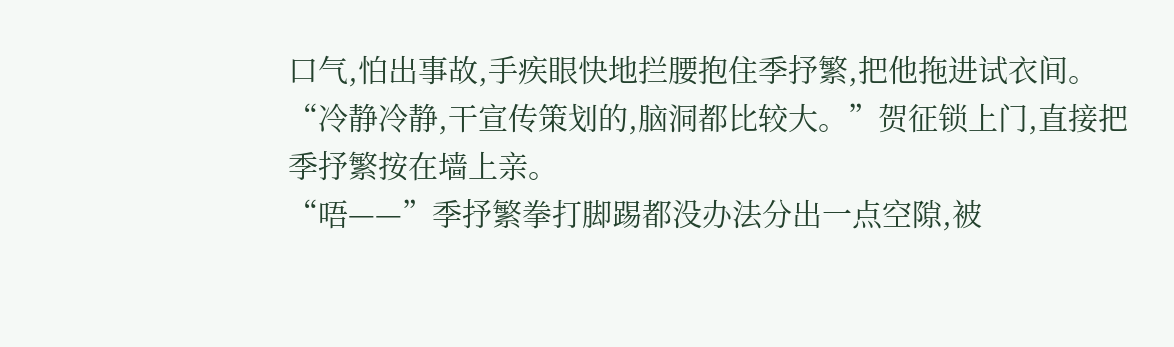口气,怕出事故,手疾眼快地拦腰抱住季抒繁,把他拖进试衣间。
“冷静冷静,干宣传策划的,脑洞都比较大。”贺征锁上门,直接把季抒繁按在墙上亲。
“唔——”季抒繁拳打脚踢都没办法分出一点空隙,被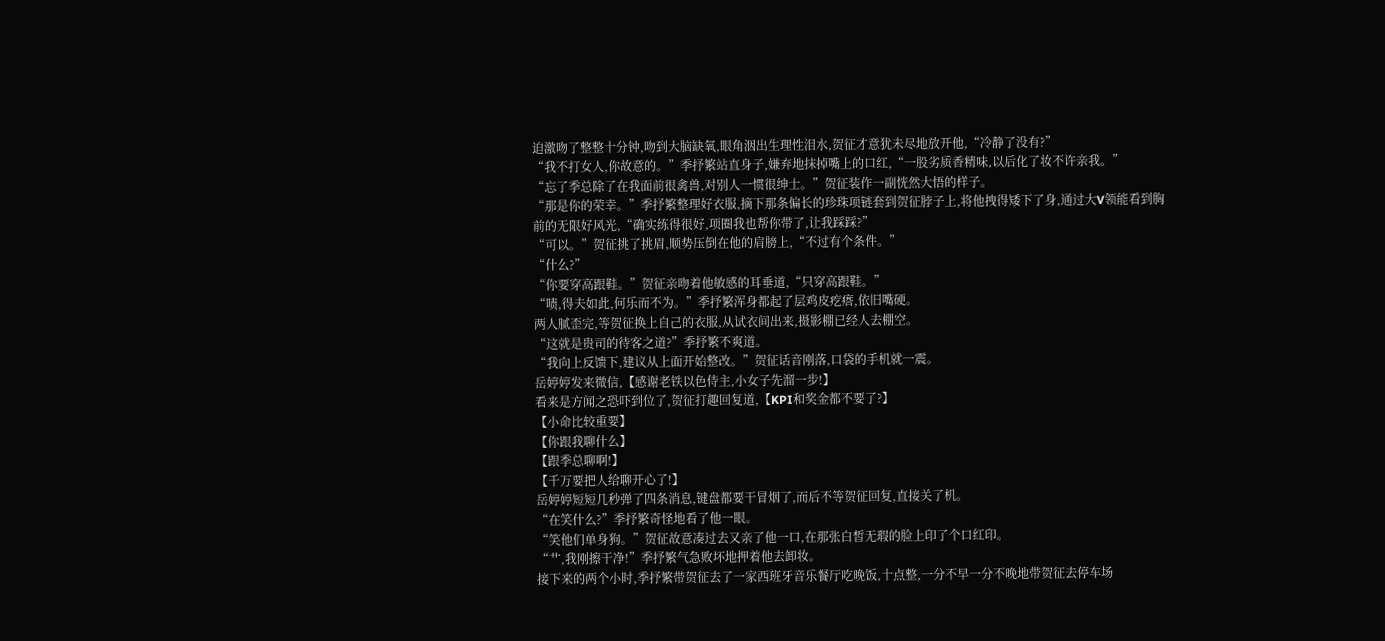迫激吻了整整十分钟,吻到大脑缺氧,眼角洇出生理性泪水,贺征才意犹未尽地放开他,“冷静了没有?”
“我不打女人,你故意的。”季抒繁站直身子,嫌弃地抹掉嘴上的口红,“一股劣质香精味,以后化了妆不许亲我。”
“忘了季总除了在我面前很禽兽,对别人一惯很绅士。”贺征装作一副恍然大悟的样子。
“那是你的荣幸。”季抒繁整理好衣服,摘下那条偏长的珍珠项链套到贺征脖子上,将他拽得矮下了身,通过大V领能看到胸前的无限好风光,“确实练得很好,项圈我也帮你带了,让我踩踩?”
“可以。”贺征挑了挑眉,顺势压倒在他的肩膀上,“不过有个条件。”
“什么?”
“你要穿高跟鞋。”贺征亲吻着他敏感的耳垂道,“只穿高跟鞋。”
“啧,得夫如此,何乐而不为。”季抒繁浑身都起了层鸡皮疙瘩,依旧嘴硬。
两人腻歪完,等贺征换上自己的衣服,从试衣间出来,摄影棚已经人去棚空。
“这就是贵司的待客之道?”季抒繁不爽道。
“我向上反馈下,建议从上面开始整改。”贺征话音刚落,口袋的手机就一震。
岳婷婷发来微信,【感谢老铁以色侍主,小女子先溜一步!】
看来是方闻之恐吓到位了,贺征打趣回复道,【KPI和奖金都不要了?】
【小命比较重要】
【你跟我聊什么】
【跟季总聊啊!】
【千万要把人给聊开心了!】
岳婷婷短短几秒弹了四条消息,键盘都要干冒烟了,而后不等贺征回复,直接关了机。
“在笑什么?”季抒繁奇怪地看了他一眼。
“笑他们单身狗。”贺征故意凑过去又亲了他一口,在那张白皙无瑕的脸上印了个口红印。
“艹,我刚擦干净!”季抒繁气急败坏地押着他去卸妆。
接下来的两个小时,季抒繁带贺征去了一家西班牙音乐餐厅吃晚饭,十点整,一分不早一分不晚地带贺征去停车场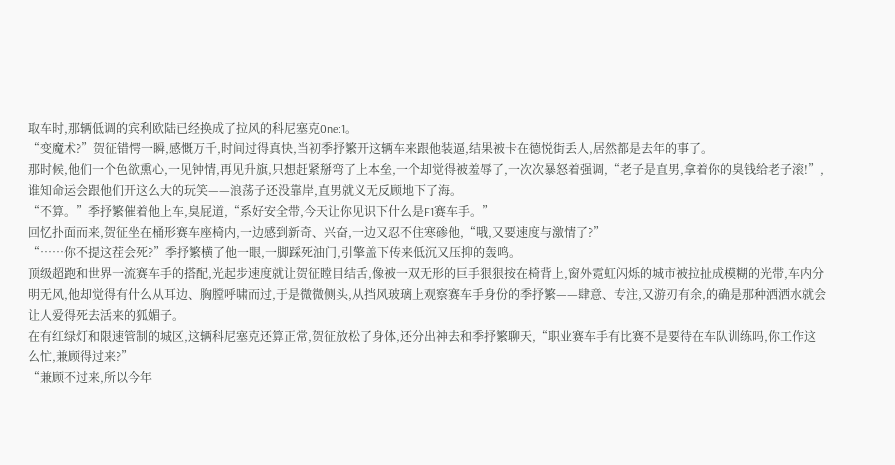取车时,那辆低调的宾利欧陆已经换成了拉风的科尼塞克0ne:1。
“变魔术?”贺征错愕一瞬,感慨万千,时间过得真快,当初季抒繁开这辆车来跟他装逼,结果被卡在德悦街丢人,居然都是去年的事了。
那时候,他们一个色欲熏心,一见钟情,再见升旗,只想赶紧掰弯了上本垒,一个却觉得被羞辱了,一次次暴怒着强调,“老子是直男,拿着你的臭钱给老子滚!”,谁知命运会跟他们开这么大的玩笑——浪荡子还没靠岸,直男就义无反顾地下了海。
“不算。”季抒繁催着他上车,臭屁道,“系好安全带,今天让你见识下什么是F1赛车手。”
回忆扑面而来,贺征坐在桶形赛车座椅内,一边感到新奇、兴奋,一边又忍不住寒碜他,“哦,又要速度与激情了?”
“……你不提这茬会死?”季抒繁横了他一眼,一脚踩死油门,引擎盖下传来低沉又压抑的轰鸣。
顶级超跑和世界一流赛车手的搭配,光起步速度就让贺征瞠目结舌,像被一双无形的巨手狠狠按在椅背上,窗外霓虹闪烁的城市被拉扯成模糊的光带,车内分明无风,他却觉得有什么从耳边、胸膛呼啸而过,于是微微侧头,从挡风玻璃上观察赛车手身份的季抒繁——肆意、专注,又游刃有余,的确是那种洒洒水就会让人爱得死去活来的狐媚子。
在有红绿灯和限速管制的城区,这辆科尼塞克还算正常,贺征放松了身体,还分出神去和季抒繁聊天,“职业赛车手有比赛不是要待在车队训练吗,你工作这么忙,兼顾得过来?”
“兼顾不过来,所以今年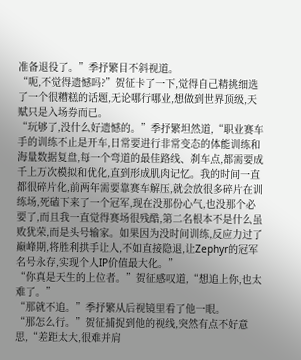准备退役了。”季抒繁目不斜视道。
“呃,不觉得遗憾吗?”贺征卡了一下,觉得自己精挑细选了一个很糟糕的话题,无论哪行哪业,想做到世界顶级,天赋只是入场券而已。
“玩够了,没什么好遗憾的。”季抒繁坦然道,“职业赛车手的训练不止是开车,日常要进行非常变态的体能训练和海量数据复盘,每一个弯道的最佳路线、刹车点,都需要成千上万次模拟和优化,直到形成肌肉记忆。我的时间一直都很碎片化,前两年需要靠赛车解压,就会放很多碎片在训练场,死磕下来了一个冠军,现在没那份心气,也没那个必要了,而且我一直觉得赛场很残酷,第二名根本不是什么虽败犹荣,而是头号输家。如果因为没时间训练,反应力过了巅峰期,将胜利拱手让人,不如直接隐退,让Zephyr的冠军名号永存,实现个人IP价值最大化。”
“你真是天生的上位者。”贺征感叹道,“想追上你,也太难了。”
“那就不追。”季抒繁从后视镜里看了他一眼。
“那怎么行。”贺征捕捉到他的视线,突然有点不好意思,“差距太大,很难并肩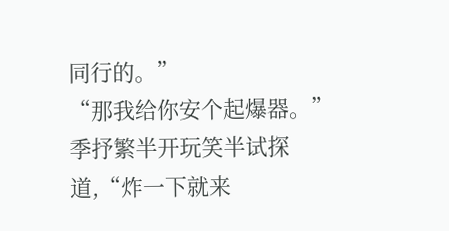同行的。”
“那我给你安个起爆器。”季抒繁半开玩笑半试探道,“炸一下就来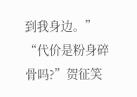到我身边。”
“代价是粉身碎骨吗?”贺征笑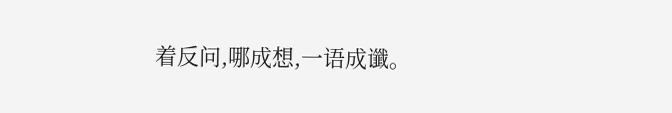着反问,哪成想,一语成谶。